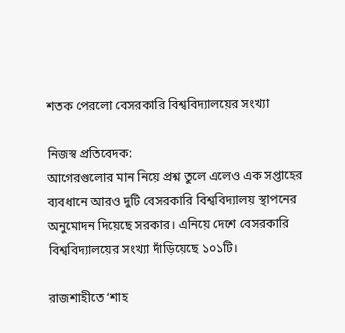শতক পেরলো বেসরকারি বিশ্ববিদ্যালয়ের সংখ্যা

নিজস্ব প্রতিবেদক:
আগেরগুলোর মান নিয়ে প্রশ্ন তুলে এলেও এক সপ্তাহের ব্যবধানে আরও দুটি বেসরকারি বিশ্ববিদ্যালয় স্থাপনের অনুমোদন দিয়েছে সরকার। এনিয়ে দেশে বেসরকারি বিশ্ববিদ্যালয়ের সংখ্যা দাঁড়িয়েছে ১০১টি।

রাজশাহীতে ‘শাহ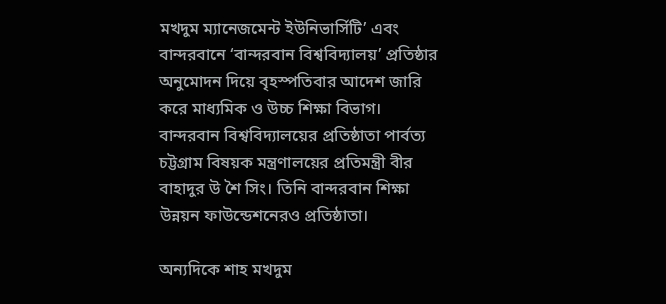মখদুম ম্যানেজমেন্ট ইউনিভার্সিটি’ এবং বান্দরবানে ‘বান্দরবান বিশ্ববিদ্যালয়’ প্রতিষ্ঠার অনুমোদন দিয়ে বৃহস্পতিবার আদেশ জারি করে মাধ্যমিক ও উচ্চ শিক্ষা বিভাগ। বান্দরবান বিশ্ববিদ্যালয়ের প্রতিষ্ঠাতা পার্বত্য চট্টগ্রাম বিষয়ক মন্ত্রণালয়ের প্রতিমন্ত্রী বীর বাহাদুর উ শৈ সিং। তিনি বান্দরবান শিক্ষা উন্নয়ন ফাউন্ডেশনেরও প্রতিষ্ঠাতা।

অন্যদিকে শাহ মখদুম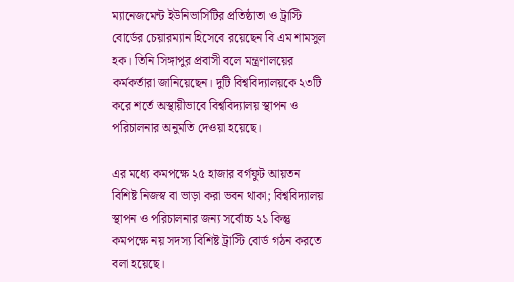ম্যানেজমেন্ট ইউনিভার্সিটির প্রতিষ্ঠাতা ও ট্রাস্টি বোর্ডের চেয়ারম্যান হিসেবে রয়েছেন বি এম শামসুল হক। তিনি সিঙ্গাপুর প্রবাসী বলে মন্ত্রণালয়ের কর্মকর্তারা জানিয়েছেন। দুটি বিশ্ববিদ্যালয়কে ২৩টি করে শর্তে অস্থায়ীভাবে বিশ্ববিদ্যালয় স্থাপন ও পরিচালনার অনুমতি দেওয়া হয়েছে।

এর মধ্যে কমপক্ষে ২৫ হাজার বর্গফুট আয়তন বিশিষ্ট নিজস্ব বা ভাড়া করা ভবন থাকা; বিশ্ববিদ্যালয় স্থাপন ও পরিচালনার জন্য সর্বোচ্চ ২১ কিন্তু কমপক্ষে নয় সদস্য বিশিষ্ট ট্রাস্টি বোর্ড গঠন করতে বলা হয়েছে।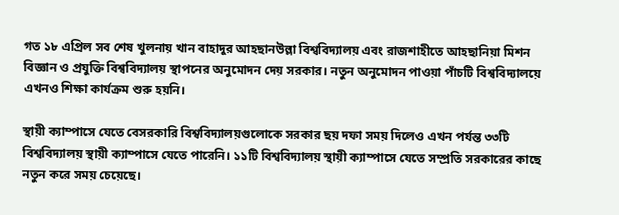গত ১৮ এপ্রিল সব শেষ খুলনায় খান বাহাদুর আহছানউল্লা বিশ্ববিদ্যালয় এবং রাজশাহীতে আহছানিয়া মিশন বিজ্ঞান ও প্রযুক্তি বিশ্ববিদ্যালয় স্থাপনের অনুমোদন দেয় সরকার। নতুন অনুমোদন পাওয়া পাঁচটি বিশ্ববিদ্যালয়ে এখনও শিক্ষা কার্যক্রম শুরু হয়নি।

স্থায়ী ক্যাম্পাসে যেতে বেসরকারি বিশ্ববিদ্যালয়গুলোকে সরকার ছয় দফা সময় দিলেও এখন পর্যন্ত ৩৩টি বিশ্ববিদ্যালয় স্থায়ী ক্যাম্পাসে যেতে পারেনি। ১১টি বিশ্ববিদ্যালয় স্থায়ী ক্যাম্পাসে যেতে সম্প্রতি সরকারের কাছে নতুন করে সময় চেয়েছে।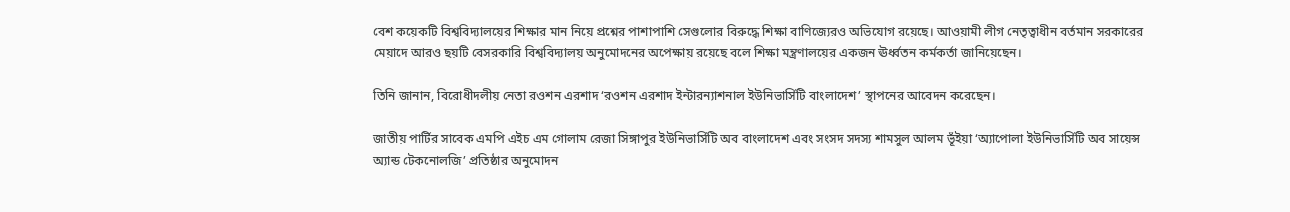বেশ কয়েকটি বিশ্ববিদ্যালয়ের শিক্ষার মান নিয়ে প্রশ্নের পাশাপাশি সেগুলোর বিরুদ্ধে শিক্ষা বাণিজ্যেরও অভিযোগ রয়েছে। আওয়ামী লীগ নেতৃত্বাধীন বর্তমান সরকারের মেয়াদে আরও ছয়টি বেসরকারি বিশ্ববিদ্যালয় অনুমোদনের অপেক্ষায় রয়েছে বলে শিক্ষা মন্ত্রণালয়ের একজন ঊর্ধ্বতন কর্মকর্তা জানিয়েছেন।

তিনি জানান, বিরোধীদলীয় নেতা রওশন এরশাদ ‘রওশন এরশাদ ইন্টারন্যাশনাল ইউনিভার্সিটি বাংলাদেশ’ স্থাপনের আবেদন করেছেন।

জাতীয় পার্টির সাবেক এমপি এইচ এম গোলাম রেজা সিঙ্গাপুর ইউনিভার্সিটি অব বাংলাদেশ এবং সংসদ সদস্য শামসুল আলম ভূঁইয়া ‘অ্যাপোলা ইউনিভার্সিটি অব সায়েন্স অ্যান্ড টেকনোলজি’ প্রতিষ্ঠার অনুমোদন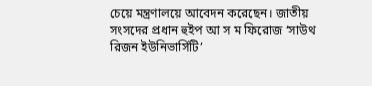চেয়ে মন্ত্রণালয়ে আবেদন করেছেন। জাতীয় সংসদের প্রধান হুইপ আ স ম ফিরোজ ‘সাউথ রিজন ইউনিভার্সিটি’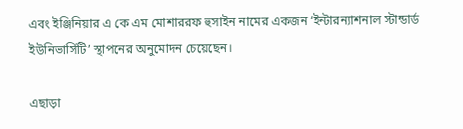এবং ইঞ্জিনিয়ার এ কে এম মোশাররফ হুসাইন নামের একজন ‘ইন্টারন্যাশনাল স্টান্ডার্ড ইউনিভার্সিটি’ স্থাপনের অনুমোদন চেয়েছেন।

এছাড়া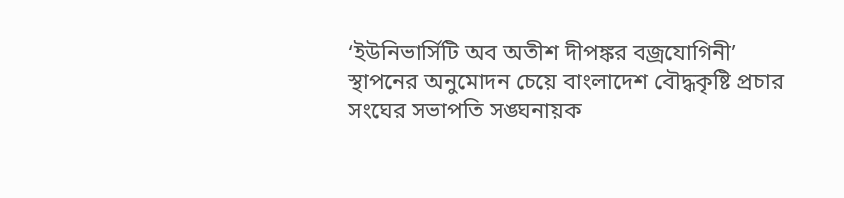‘ইউনিভার্সিটি অব অতীশ দীপঙ্কর বজ্রযোগিনী’ স্থাপনের অনুমোদন চেয়ে বাংলাদেশ বৌদ্ধকৃষ্টি প্রচার সংঘের সভাপতি সঙ্ঘনায়ক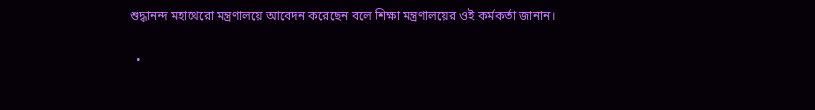শুদ্ধানন্দ মহাথেরো মন্ত্রণালয়ে আবেদন করেছেন বলে শিক্ষা মন্ত্রণালয়ের ওই কর্মকর্তা জানান।

  •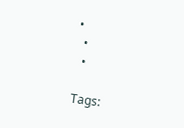•
  •
  •

Tags: